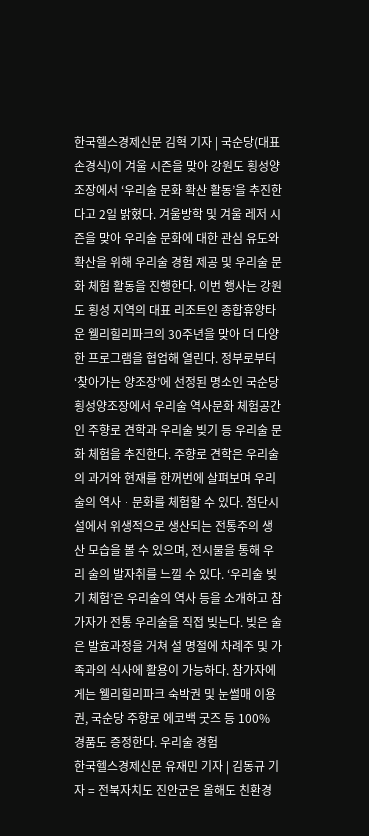한국헬스경제신문 김혁 기자 | 국순당(대표 손경식)이 겨울 시즌을 맞아 강원도 횡성양조장에서 ‘우리술 문화 확산 활동’을 추진한다고 2일 밝혔다. 겨울방학 및 겨울 레저 시즌을 맞아 우리술 문화에 대한 관심 유도와 확산을 위해 우리술 경험 제공 및 우리술 문화 체험 활동을 진행한다. 이번 행사는 강원도 횡성 지역의 대표 리조트인 종합휴양타운 웰리힐리파크의 30주년을 맞아 더 다양한 프로그램을 협업해 열린다. 정부로부터 ‘찾아가는 양조장’에 선정된 명소인 국순당 횡성양조장에서 우리술 역사문화 체험공간인 주향로 견학과 우리술 빚기 등 우리술 문화 체험을 추진한다. 주향로 견학은 우리술의 과거와 현재를 한꺼번에 살펴보며 우리술의 역사ᆞ문화를 체험할 수 있다. 첨단시설에서 위생적으로 생산되는 전통주의 생산 모습을 볼 수 있으며, 전시물을 통해 우리 술의 발자취를 느낄 수 있다. ‘우리술 빚기 체험’은 우리술의 역사 등을 소개하고 참가자가 전통 우리술을 직접 빚는다. 빚은 술은 발효과정을 거쳐 설 명절에 차례주 및 가족과의 식사에 활용이 가능하다. 참가자에게는 웰리힐리파크 숙박권 및 눈썰매 이용권, 국순당 주향로 에코백 굿즈 등 100% 경품도 증정한다. 우리술 경험
한국헬스경제신문 유재민 기자 | 김동규 기자 = 전북자치도 진안군은 올해도 친환경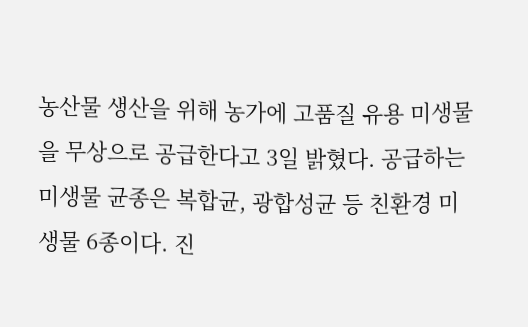농산물 생산을 위해 농가에 고품질 유용 미생물을 무상으로 공급한다고 3일 밝혔다. 공급하는 미생물 균종은 복합균, 광합성균 등 친환경 미생물 6종이다. 진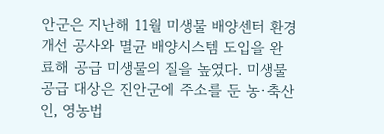안군은 지난해 11월 미생물 배양센터 환경개선 공사와 멸균 배양시스템 도입을 완료해 공급 미생물의 질을 높였다. 미생물 공급 대상은 진안군에 주소를 둔 농·축산인, 영농법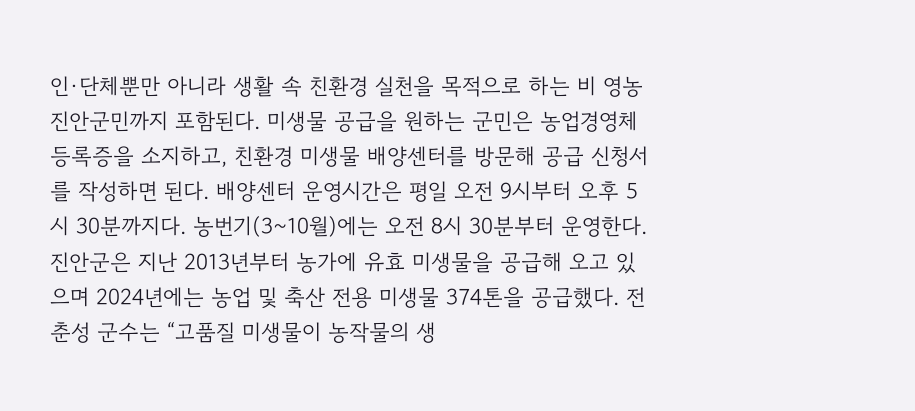인·단체뿐만 아니라 생활 속 친환경 실천을 목적으로 하는 비 영농 진안군민까지 포함된다. 미생물 공급을 원하는 군민은 농업경영체 등록증을 소지하고, 친환경 미생물 배양센터를 방문해 공급 신청서를 작성하면 된다. 배양센터 운영시간은 평일 오전 9시부터 오후 5시 30분까지다. 농번기(3~10월)에는 오전 8시 30분부터 운영한다. 진안군은 지난 2013년부터 농가에 유효 미생물을 공급해 오고 있으며 2024년에는 농업 및 축산 전용 미생물 374톤을 공급했다. 전춘성 군수는 “고품질 미생물이 농작물의 생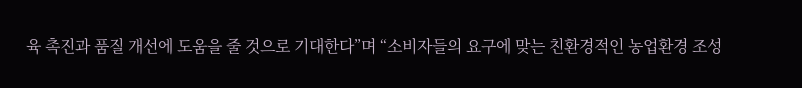육 촉진과 품질 개선에 도움을 줄 것으로 기대한다”며 “소비자들의 요구에 맞는 친환경적인 농업환경 조성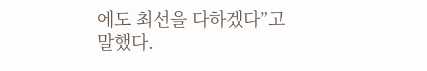에도 최선을 다하겠다”고 말했다.